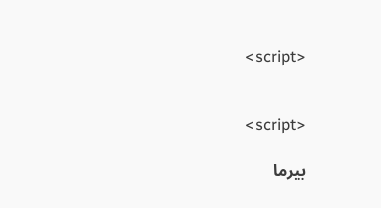<script>


<script>

بيرما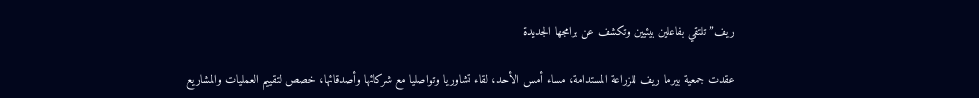ريف” تلتقي بفاعلين بيئيين وتكشف عن برامجها الجديدة

عقدت جمعية بيرما ريف للزراعة المستدامة، مساء أمس الأحد، لقاء تشاوريا وتواصليا مع شركائها وأصدقائها، خصص لتقييم العمليات والمشاريع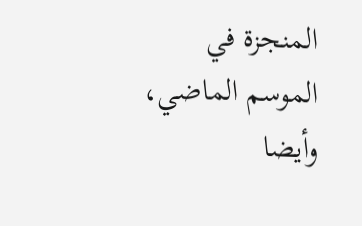المنجزة في الموسم الماضي، وأيضا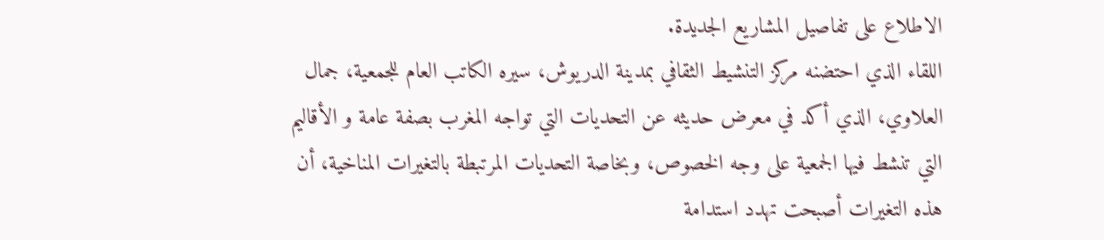الاطلاع على تفاصيل المشاريع الجديدة.
اللقاء الذي احتضنه مركز التنشيط الثقافي بمدينة الدريوش، سيره الكاتب العام للجمعية، جمال العلاوي، الذي أكد في معرض حديثه عن التحديات التي تواجه المغرب بصفة عامة و الأقاليم التي تنشط فيها الجمعية على وجه الخصوص، وبخاصة التحديات المرتبطة بالتغيرات المناخية، أن هذه التغيرات أصبحت تهدد استدامة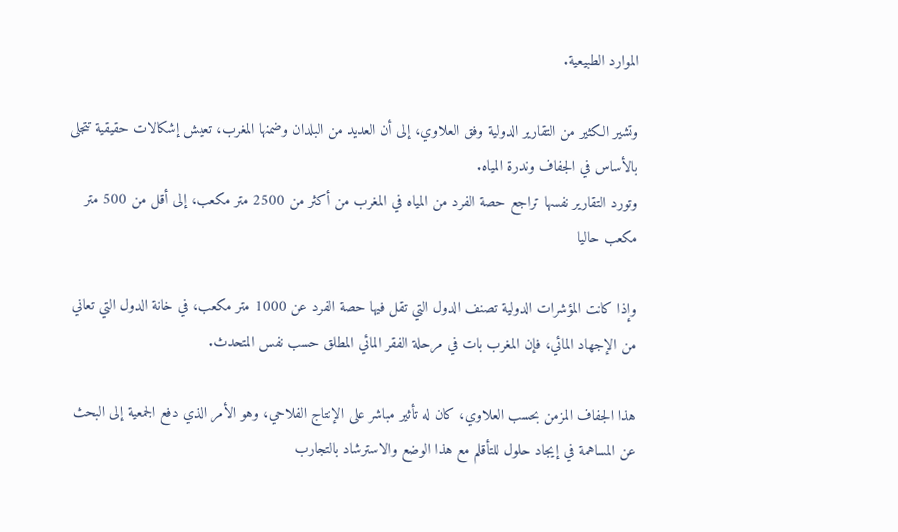الموارد الطبيعية.

وتشير الكثير من التقارير الدولية وفق العلاوي، إلى أن العديد من البلدان وضمنها المغرب، تعيش إشكالات حقيقية تتجلى بالأساس في الجفاف وندرة المياه.
وتورد التقارير نفسها تراجع حصة الفرد من المياه في المغرب من أكثر من 2500 متر مكعب، إلى أقل من 500 متر مكعب حاليا

وإذا كانت المؤشرات الدولية تصنف الدول التي تقل فيها حصة الفرد عن 1000 متر مكعب، في خانة الدول التي تعاني من الإجهاد المائي، فإن المغرب بات في مرحلة الفقر المائي المطلق حسب نفس المتحدث.

هذا الجفاف المزمن بحسب العلاوي، كان له تأثير مباشر على الإنتاج الفلاحي، وهو الأمر الذي دفع الجمعية إلى البحث عن المساهمة في إيجاد حلول للتأقلم مع هذا الوضع والاسترشاد بالتجارب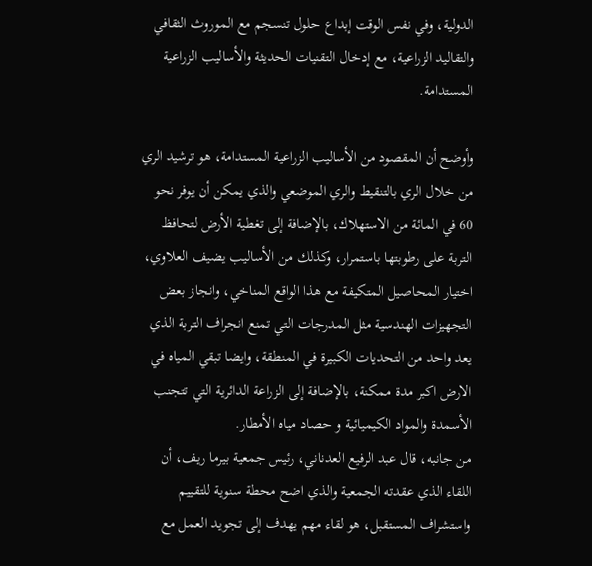الدولية، وفي نفس الوقت إبداع حلول تنسجم مع الموروث الثقافي والتقاليد الزراعية، مع إدخال التقنيات الحديثة والأساليب الزراعية المستدامة.

وأوضح أن المقصود من الأساليب الزراعية المستدامة، هو ترشيد الري من خلال الري بالتنقيط والري الموضعي والذي يمكن أن يوفر نحو 60 في المائة من الاستهلاك، بالإضافة إلى تغطية الأرض لتحافظ التربة على رطوبتها باستمرار، وكذلك من الأساليب يضيف العلاوي، اختيار المحاصيل المتكيفة مع هذا الواقع المناخي، وانجاز بعض التجهيزات الهندسية مثل المدرجات التي تمنع انجراف التربة الذي يعد واحد من التحديات الكبيرة في المنطقة، وايضا تبقي المياه في الارض اكبر مدة ممكنة، بالإضافة إلى الزراعة الدائرية التي تتجنب الأسمدة والمواد الكيميائية و حصاد مياه الأمطار.
من جانبه، قال عبد الرفيع العدناني، رئيس جمعية بيرما ريف، أن اللقاء الذي عقدته الجمعية والذي اضح محطة سنوية للتقييم واستشراف المستقبل، هو لقاء مهم يهدف إلى تجويد العمل مع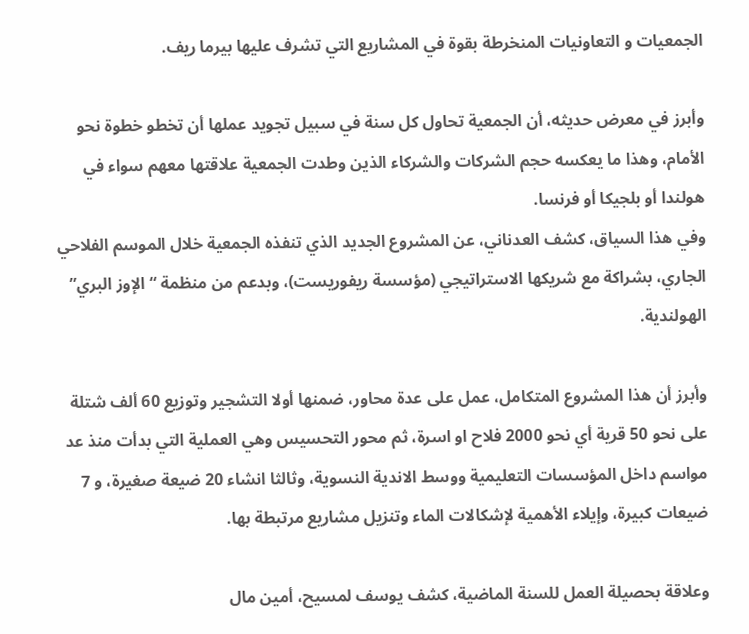الجمعيات و التعاونيات المنخرطة بقوة في المشاريع التي تشرف عليها بيرما ريف.

وأبرز في معرض حديثه، أن الجمعية تحاول كل سنة في سبيل تجويد عملها أن تخطو خطوة نحو الأمام، وهذا ما يعكسه حجم الشركات والشركاء الذين وطدت الجمعية علاقتها معهم سواء في هولندا أو بلجيكا أو فرنسا.
وفي هذا السياق، كشف العدناني، عن المشروع الجديد الذي تنفذه الجمعية خلال الموسم الفلاحي الجاري، بشراكة مع شريكها الاستراتيجي (مؤسسة ريفوريست)، وبدعم من منظمة “الإوز البري” الهولندية.

وأبرز أن هذا المشروع المتكامل، عمل على عدة محاور، ضمنها أولا التشجير وتوزيع 60 ألف شتلة على نحو 50 قرية أي نحو 2000 فلاح او اسرة، ثم محور التحسيس وهي العملية التي بدأت منذ عد مواسم داخل المؤسسات التعليمية ووسط الاندية النسوية، وثالثا انشاء 20 ضيعة صغيرة، و 7 ضيعات كبيرة، وإيلاء الأهمية لإشكالات الماء وتنزيل مشاريع مرتبطة بها.

وعلاقة بحصيلة العمل للسنة الماضية، كشف يوسف لمسيح، أمين مال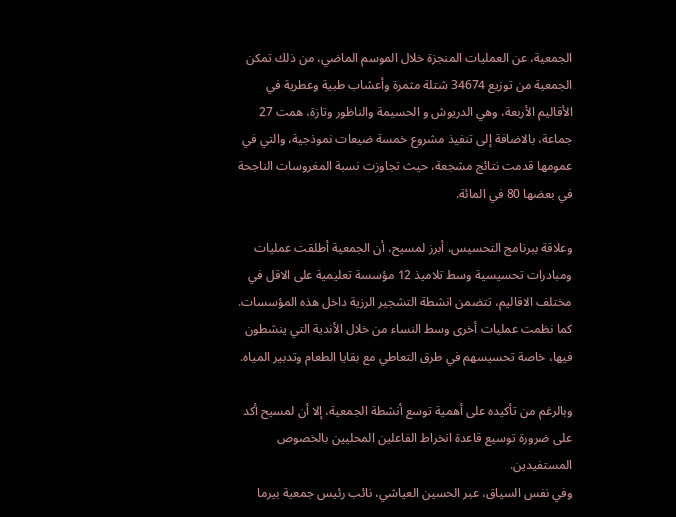الجمعية، عن العمليات المنجزة خلال الموسم الماضي، من ذلك تمكن الجمعية من توزيع 34674 شتلة مثمرة وأعشاب طبية وعطرية في الأقاليم الأربعة، وهي الدريوش و الحسيمة والناظور وتازة، همت 27 جماعة، بالاضافة إلى تنفيذ مشروع خمسة ضيعات نموذجية، والتي في عمومها قدمت نتائج مشجعة، حيث تجاوزت نسبة المغروسات الناجحة في بعضها 80 في المائة.

وعلاقة ببرنامج التحسيس، أبرز لمسيح، أن الجمعية أطلقت عمليات ومبادرات تحسيسية وسط تلاميذ 12 مؤسسة تعليمية على الاقل في مختلف الاقاليم، تتضمن انشطة التشجير الرزية داخل هذه المؤسسات.
كما نظمت عمليات أخرى وسط النساء من خلال الأندية التي ينشطون فيها، خاصة تحسيسهم في طرق التعاطي مع بقايا الطعام وتدبير المياه.

وبالرغم من تأكيده على أهمية توسع أنشطة الجمعية، إلا أن لمسيح أكد على ضرورة توسيع قاعدة انخراط الفاعلين المحليين بالخصوص المستفيدين.
وفي نفس السياق، عبر الحسين العياشي، نائب رئيس جمعية بيرما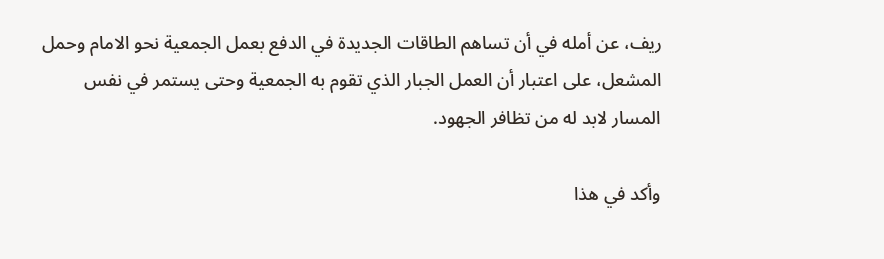ريف، عن أمله في أن تساهم الطاقات الجديدة في الدفع بعمل الجمعية نحو الامام وحمل المشعل، على اعتبار أن العمل الجبار الذي تقوم به الجمعية وحتى يستمر في نفس المسار لابد له من تظافر الجهود.

وأكد في هذا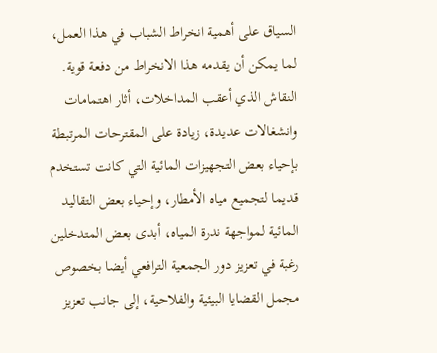السياق على أهمية انخراط الشباب في هذا العمل، لما يمكن أن يقدمه هذا الانخراط من دفعة قوية.
النقاش الذي أعقب المداخلات، أثار اهتمامات وانشغالات عديدة، زيادة على المقترحات المرتبطة بإحياء بعض التجهيزات المائية التي كانت تستخدم قديما لتجميع مياه الأمطار، وإحياء بعض التقاليد المائية لمواجهة ندرة المياه، أبدى بعض المتدخلين رغبة في تعزيز دور الجمعية الترافعي أيضا بخصوص مجمل القضايا البيئية والفلاحية، إلى جانب تعزيز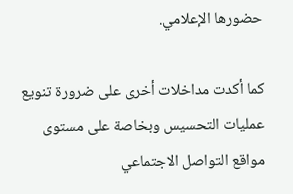حضورها الإعلامي.

كما أكدت مداخلات أخرى على ضرورة تنويع عمليات التحسيس وبخاصة على مستوى مواقع التواصل الاجتماعي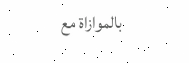بالموازاة مع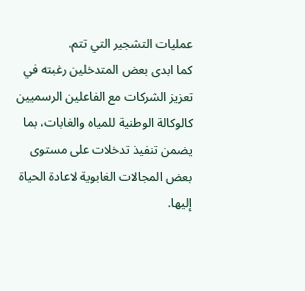عمليات التشجير التي تتم.
كما ابدى بعض المتدخلين رغبته في تعزيز الشركات مع الفاعلين الرسميين كالوكالة الوطنية للمياه والغابات، بما يضمن تنفيذ تدخلات على مستوى بعض المجالات الغابوية لاعادة الحياة إليها.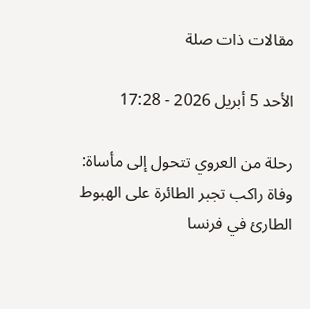مقالات ذات صلة

الأحد 5 أبريل 2026 - 17:28

رحلة من العروي تتحول إلى مأساة: وفاة راكب تجبر الطائرة على الهبوط الطارئ في فرنسا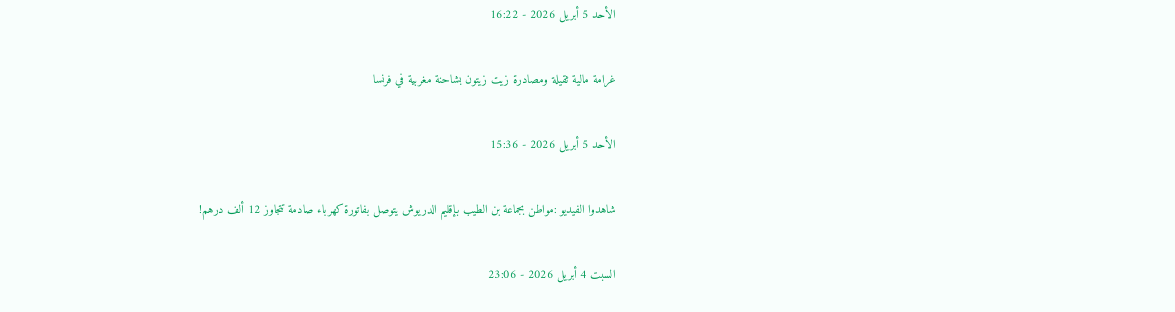الأحد 5 أبريل 2026 - 16:22

غرامة مالية ثقيلة ومصادرة زيت زيتون بشاحنة مغربية في فرنسا

الأحد 5 أبريل 2026 - 15:36

شاهدوا الفيديو :مواطن بجماعة بن الطيب بإقليم الدريوش يتوصل بفاتورة كهرباء صادمة تتجاوز 12 ألف درهم!

السبت 4 أبريل 2026 - 23:06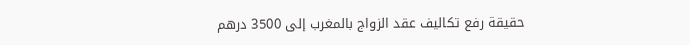حقيقة رفع تكاليف عقد الزواج بالمغرب إلى 3500 درهم